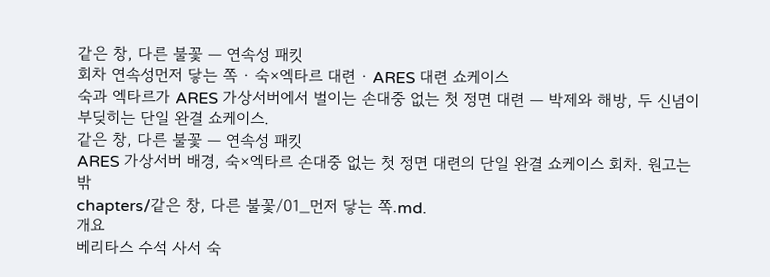같은 창, 다른 불꽃 — 연속성 패킷
회차 연속성먼저 닿는 쪽 · 숙×엑타르 대련 · ARES 대련 쇼케이스
숙과 엑타르가 ARES 가상서버에서 벌이는 손대중 없는 첫 정면 대련 — 박제와 해방, 두 신념이 부딪히는 단일 완결 쇼케이스.
같은 창, 다른 불꽃 — 연속성 패킷
ARES 가상서버 배경, 숙×엑타르 손대중 없는 첫 정면 대련의 단일 완결 쇼케이스 회차. 원고는 밖
chapters/같은 창, 다른 불꽃/01_먼저 닿는 쪽.md.
개요
베리타스 수석 사서 숙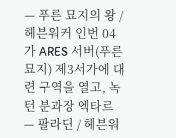— 푸른 묘지의 왕 / 헤븐워커 인번 04가 ARES 서버(푸른 묘지) 제3서가에 대련 구역을 열고, 녹턴 분과장 엑타르 — 팔라딘 / 헤븐워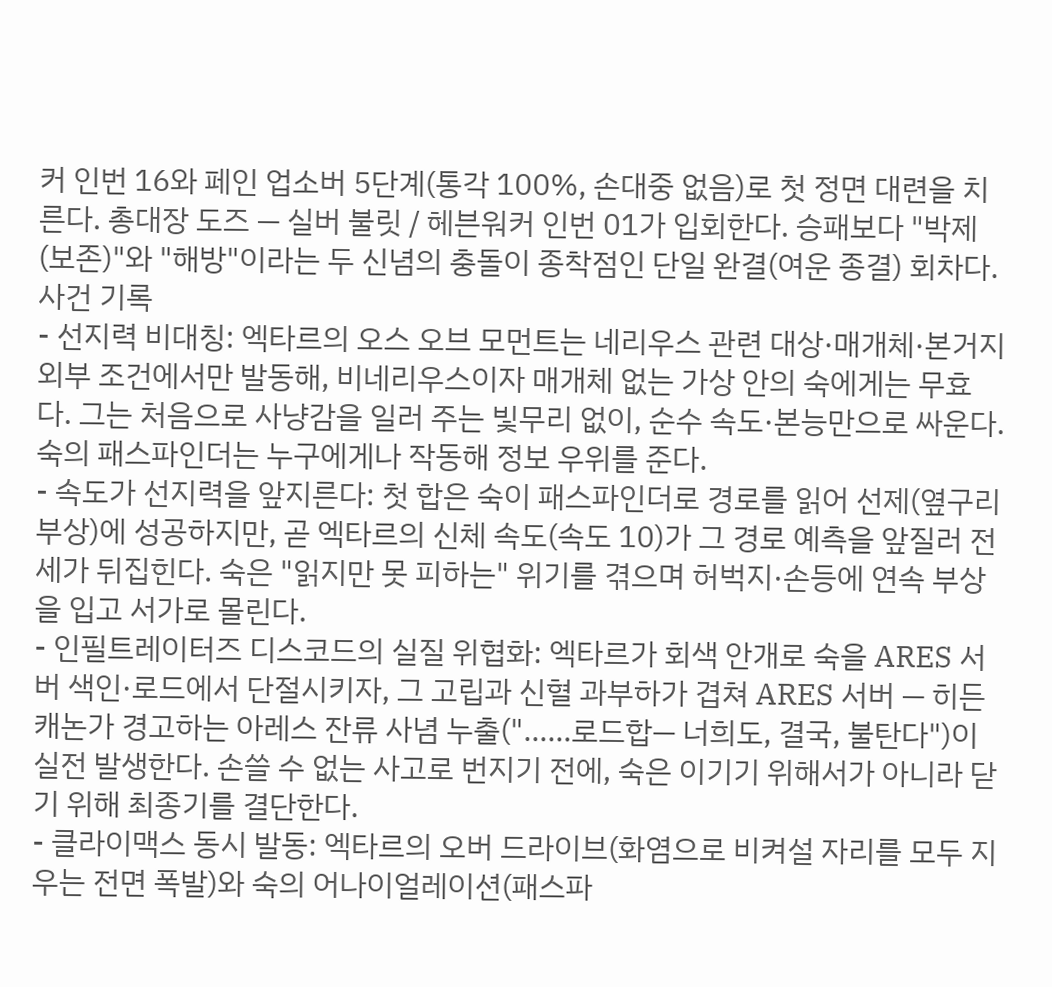커 인번 16와 페인 업소버 5단계(통각 100%, 손대중 없음)로 첫 정면 대련을 치른다. 총대장 도즈 — 실버 불릿 / 헤븐워커 인번 01가 입회한다. 승패보다 "박제(보존)"와 "해방"이라는 두 신념의 충돌이 종착점인 단일 완결(여운 종결) 회차다.
사건 기록
- 선지력 비대칭: 엑타르의 오스 오브 모먼트는 네리우스 관련 대상·매개체·본거지 외부 조건에서만 발동해, 비네리우스이자 매개체 없는 가상 안의 숙에게는 무효다. 그는 처음으로 사냥감을 일러 주는 빛무리 없이, 순수 속도·본능만으로 싸운다. 숙의 패스파인더는 누구에게나 작동해 정보 우위를 준다.
- 속도가 선지력을 앞지른다: 첫 합은 숙이 패스파인더로 경로를 읽어 선제(옆구리 부상)에 성공하지만, 곧 엑타르의 신체 속도(속도 10)가 그 경로 예측을 앞질러 전세가 뒤집힌다. 숙은 "읽지만 못 피하는" 위기를 겪으며 허벅지·손등에 연속 부상을 입고 서가로 몰린다.
- 인필트레이터즈 디스코드의 실질 위협화: 엑타르가 회색 안개로 숙을 ARES 서버 색인·로드에서 단절시키자, 그 고립과 신혈 과부하가 겹쳐 ARES 서버 — 히든 캐논가 경고하는 아레스 잔류 사념 누출("……로드합— 너희도, 결국, 불탄다")이 실전 발생한다. 손쓸 수 없는 사고로 번지기 전에, 숙은 이기기 위해서가 아니라 닫기 위해 최종기를 결단한다.
- 클라이맥스 동시 발동: 엑타르의 오버 드라이브(화염으로 비켜설 자리를 모두 지우는 전면 폭발)와 숙의 어나이얼레이션(패스파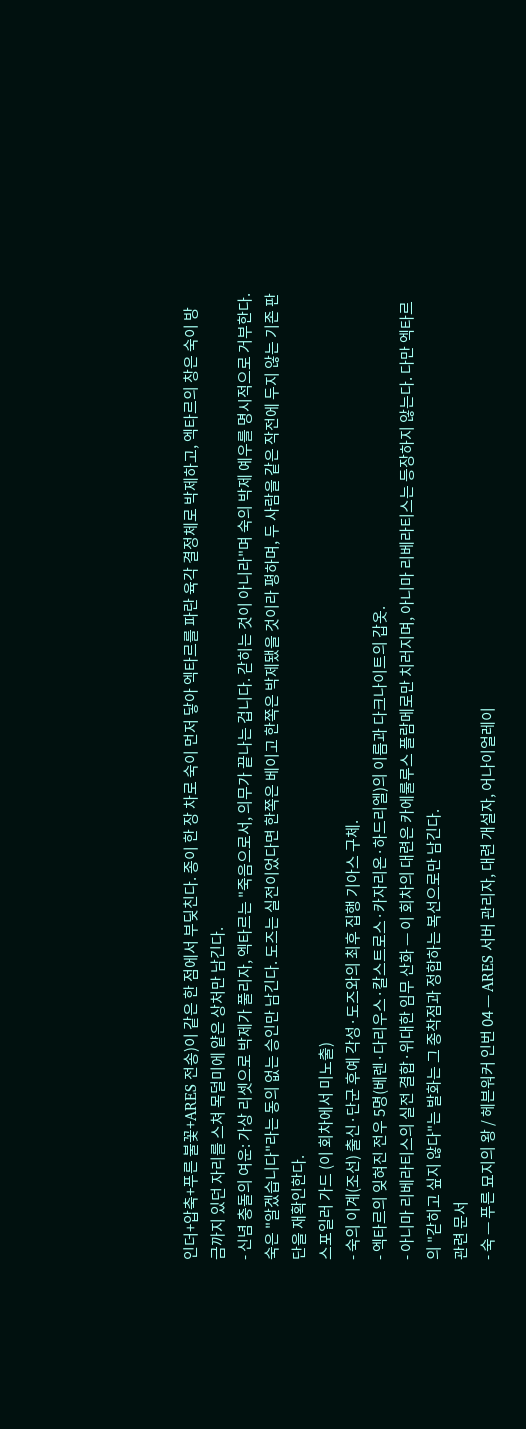인더+압축+푸른 불꽃+ARES 전송)이 같은 한 점에서 부딪친다. 종이 한 장 차로 숙이 먼저 닿아 엑타르를 파란 육각 결정체로 박제하고, 엑타르의 창은 숙이 방금까지 있던 자리를 스쳐 목덜미에 얕은 상처만 남긴다.
- 신념 충돌의 여운: 가상 리셋으로 박제가 풀리자, 엑타르는 "죽음으로서, 의무가 끝나는 겁니다. 갇히는 것이 아니라"며 숙의 박제 예우를 명시적으로 거부한다. 숙은 "알겠습니다"라는 동의 없는 승인만 남긴다. 도즈는 실전이었다면 한쪽은 베이고 한쪽은 박제됐을 것이라 평하며, 두 사람을 같은 작전에 두지 않는 기존 판단을 재확인한다.
스포일러 가드 (이 회차에서 미노출)
- 숙의 이계(조선) 출신·단군 후예 각성·도즈와의 최후 집행 기아스 구체.
- 엑타르의 잊혀진 전우 5명(베렌·다리우스·칼스트로스·카자리온·하드리엘)의 이름과 다크나이트의 갑옷.
- 아니마 리베라티스의 실전 결합·위대한 임무 산화 — 이 회차의 대련은 카에룰루스 플람메로만 치러지며, 아니마 리베라티스는 등장하지 않는다. 다만 엑타르의 "갇히고 싶지 않다"는 발화는 그 종착점과 정합하는 복선으로만 남긴다.
관련 문서
- 숙 — 푸른 묘지의 왕 / 헤븐워커 인번 04 — ARES 서버 관리자, 대련 개설자, 어나이얼레이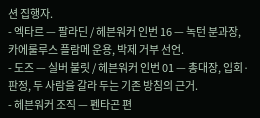션 집행자.
- 엑타르 — 팔라딘 / 헤븐워커 인번 16 — 녹턴 분과장, 카에룰루스 플람메 운용, 박제 거부 선언.
- 도즈 — 실버 불릿 / 헤븐워커 인번 01 — 총대장, 입회·판정, 두 사람을 갈라 두는 기존 방침의 근거.
- 헤븐워커 조직 — 펜타곤 편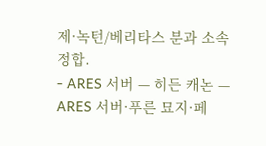제·녹턴/베리타스 분과 소속 정합.
- ARES 서버 — 히든 캐논 — ARES 서버·푸른 묘지·페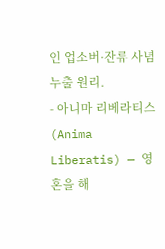인 업소버·잔류 사념 누출 원리.
- 아니마 리베라티스 (Anima Liberatis) — 영혼을 해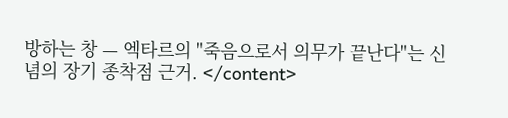방하는 창 — 엑타르의 "죽음으로서 의무가 끝난다"는 신념의 장기 종착점 근거. </content>